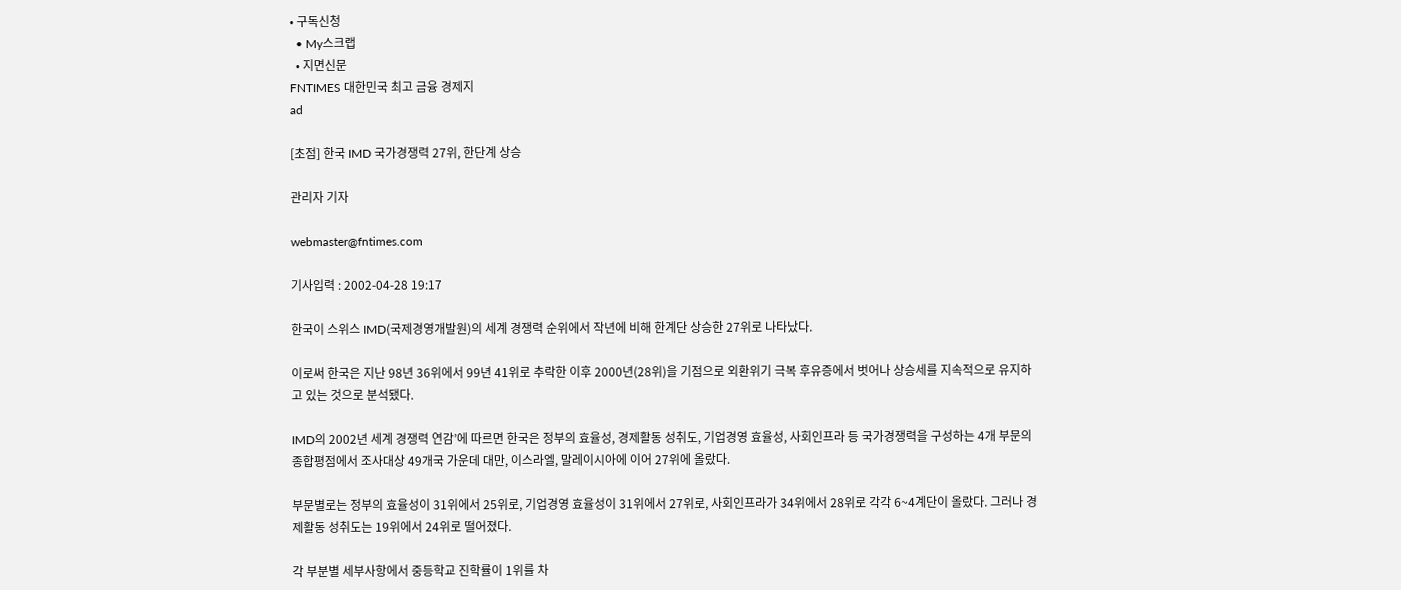• 구독신청
  • My스크랩
  • 지면신문
FNTIMES 대한민국 최고 금융 경제지
ad

[초점] 한국 IMD 국가경쟁력 27위, 한단계 상승

관리자 기자

webmaster@fntimes.com

기사입력 : 2002-04-28 19:17

한국이 스위스 IMD(국제경영개발원)의 세계 경쟁력 순위에서 작년에 비해 한계단 상승한 27위로 나타났다.

이로써 한국은 지난 98년 36위에서 99년 41위로 추락한 이후 2000년(28위)을 기점으로 외환위기 극복 후유증에서 벗어나 상승세를 지속적으로 유지하고 있는 것으로 분석됐다.

IMD의 2002년 세계 경쟁력 연감’에 따르면 한국은 정부의 효율성, 경제활동 성취도, 기업경영 효율성, 사회인프라 등 국가경쟁력을 구성하는 4개 부문의 종합평점에서 조사대상 49개국 가운데 대만, 이스라엘, 말레이시아에 이어 27위에 올랐다.

부문별로는 정부의 효율성이 31위에서 25위로, 기업경영 효율성이 31위에서 27위로, 사회인프라가 34위에서 28위로 각각 6~4계단이 올랐다. 그러나 경제활동 성취도는 19위에서 24위로 떨어졌다.

각 부분별 세부사항에서 중등학교 진학률이 1위를 차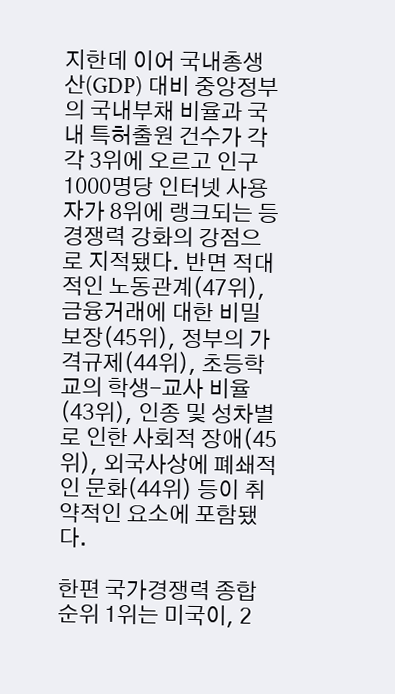지한데 이어 국내총생산(GDP) 대비 중앙정부의 국내부채 비율과 국내 특허출원 건수가 각각 3위에 오르고 인구 1000명당 인터넷 사용자가 8위에 랭크되는 등 경쟁력 강화의 강점으로 지적됐다. 반면 적대적인 노동관계(47위), 금융거래에 대한 비밀보장(45위), 정부의 가격규제(44위), 초등학교의 학생-교사 비율(43위), 인종 및 성차별로 인한 사회적 장애(45위), 외국사상에 폐쇄적인 문화(44위) 등이 취약적인 요소에 포함됐다.

한편 국가경쟁력 종합순위 1위는 미국이, 2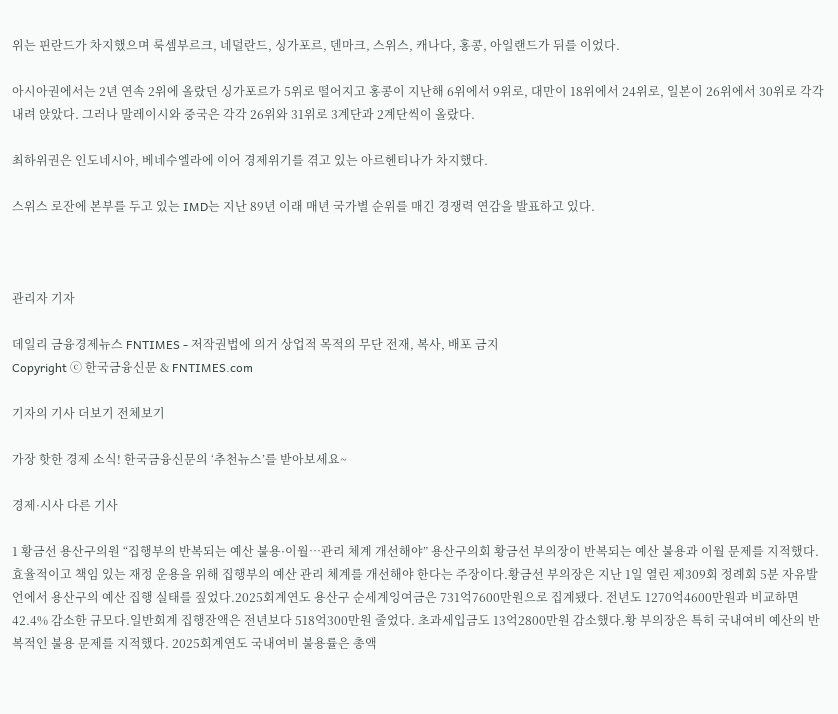위는 핀란드가 차지했으며 룩셈부르크, 네덜란드, 싱가포르, 덴마크, 스위스, 캐나다, 홍콩, 아일랜드가 뒤를 이었다.

아시아권에서는 2년 연속 2위에 올랐던 싱가포르가 5위로 떨어지고 홍콩이 지난해 6위에서 9위로, 대만이 18위에서 24위로, 일본이 26위에서 30위로 각각 내려 앉았다. 그러나 말레이시와 중국은 각각 26위와 31위로 3계단과 2계단씩이 올랐다.

최하위권은 인도네시아, 베네수엘라에 이어 경제위기를 겪고 있는 아르헨티나가 차지했다.

스위스 로잔에 본부를 두고 있는 IMD는 지난 89년 이래 매년 국가별 순위를 매긴 경쟁력 연감을 발표하고 있다.



관리자 기자

데일리 금융경제뉴스 FNTIMES - 저작권법에 의거 상업적 목적의 무단 전재, 복사, 배포 금지
Copyright ⓒ 한국금융신문 & FNTIMES.com

기자의 기사 더보기 전체보기

가장 핫한 경제 소식! 한국금융신문의 ‘추천뉴스’를 받아보세요~

경제·시사 다른 기사

1 황금선 용산구의원 “집행부의 반복되는 예산 불용·이월…관리 체계 개선해야” 용산구의회 황금선 부의장이 반복되는 예산 불용과 이월 문제를 지적했다. 효율적이고 책임 있는 재정 운용을 위해 집행부의 예산 관리 체계를 개선해야 한다는 주장이다.황금선 부의장은 지난 1일 열린 제309회 정례회 5분 자유발언에서 용산구의 예산 집행 실태를 짚었다.2025회계연도 용산구 순세계잉여금은 731억7600만원으로 집계됐다. 전년도 1270억4600만원과 비교하면 42.4% 감소한 규모다.일반회계 집행잔액은 전년보다 518억300만원 줄었다. 초과세입금도 13억2800만원 감소했다.황 부의장은 특히 국내여비 예산의 반복적인 불용 문제를 지적했다. 2025회계연도 국내여비 불용률은 총액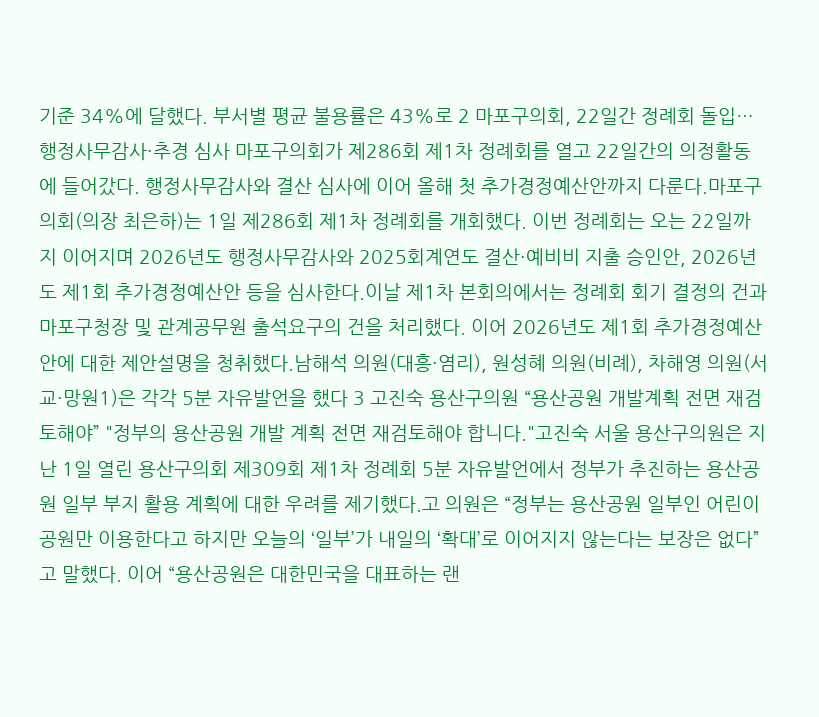기준 34%에 달했다. 부서별 평균 불용률은 43%로 2 마포구의회, 22일간 정례회 돌입…행정사무감사·추경 심사 마포구의회가 제286회 제1차 정례회를 열고 22일간의 의정활동에 들어갔다. 행정사무감사와 결산 심사에 이어 올해 첫 추가경정예산안까지 다룬다.마포구의회(의장 최은하)는 1일 제286회 제1차 정례회를 개회했다. 이번 정례회는 오는 22일까지 이어지며 2026년도 행정사무감사와 2025회계연도 결산·예비비 지출 승인안, 2026년도 제1회 추가경정예산안 등을 심사한다.이날 제1차 본회의에서는 정례회 회기 결정의 건과 마포구청장 및 관계공무원 출석요구의 건을 처리했다. 이어 2026년도 제1회 추가경정예산안에 대한 제안설명을 청취했다.남해석 의원(대흥·염리), 원성혜 의원(비례), 차해영 의원(서교·망원1)은 각각 5분 자유발언을 했다 3 고진숙 용산구의원 “용산공원 개발계획 전면 재검토해야” "정부의 용산공원 개발 계획 전면 재검토해야 합니다."고진숙 서울 용산구의원은 지난 1일 열린 용산구의회 제309회 제1차 정례회 5분 자유발언에서 정부가 추진하는 용산공원 일부 부지 활용 계획에 대한 우려를 제기했다.고 의원은 “정부는 용산공원 일부인 어린이공원만 이용한다고 하지만 오늘의 ‘일부’가 내일의 ‘확대’로 이어지지 않는다는 보장은 없다”고 말했다. 이어 “용산공원은 대한민국을 대표하는 랜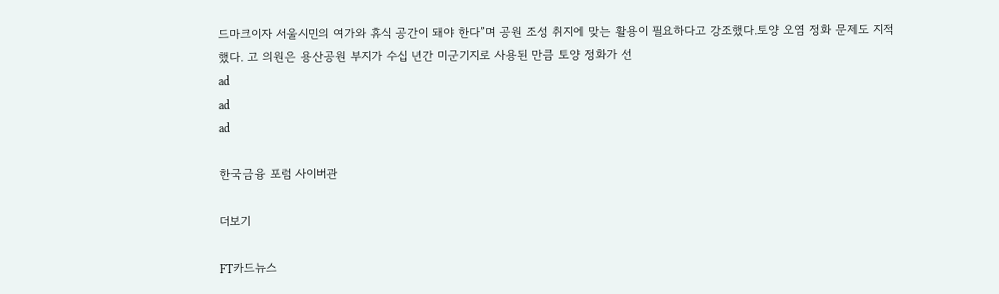드마크이자 서울시민의 여가와 휴식 공간이 돼야 한다”며 공원 조성 취지에 맞는 활용이 필요하다고 강조했다.토양 오염 정화 문제도 지적했다. 고 의원은 용산공원 부지가 수십 년간 미군기지로 사용된 만큼 토양 정화가 선
ad
ad
ad

한국금융 포럼 사이버관

더보기

FT카드뉴스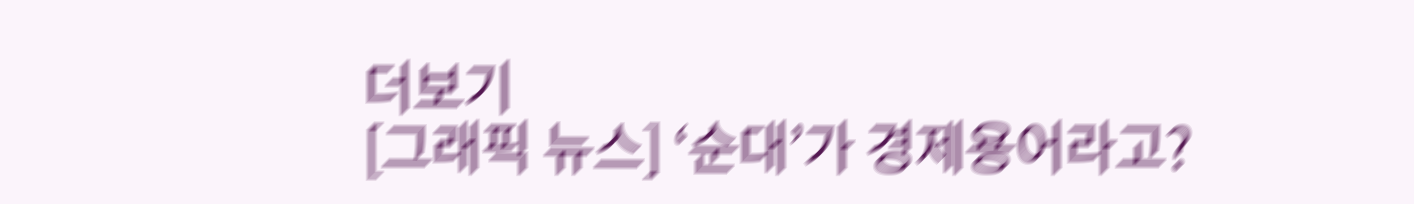더보기
[그래픽 뉴스] ‘순대’가 경제용어라고?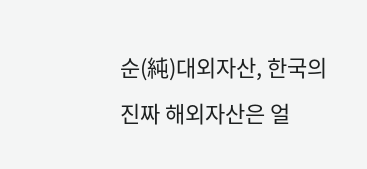순(純)대외자산, 한국의 진짜 해외자산은 얼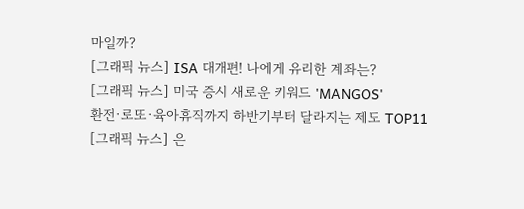마일까?
[그래픽 뉴스] ISA 대개편! 나에게 유리한 계좌는?
[그래픽 뉴스] 미국 증시 새로운 키워드 'MANGOS'
환전·로또·육아휴직까지 하반기부터 달라지는 제도 TOP11
[그래픽 뉴스] 은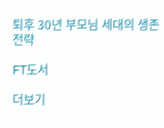퇴후 30년 부모님 세대의 생존전략

FT도서

더보기